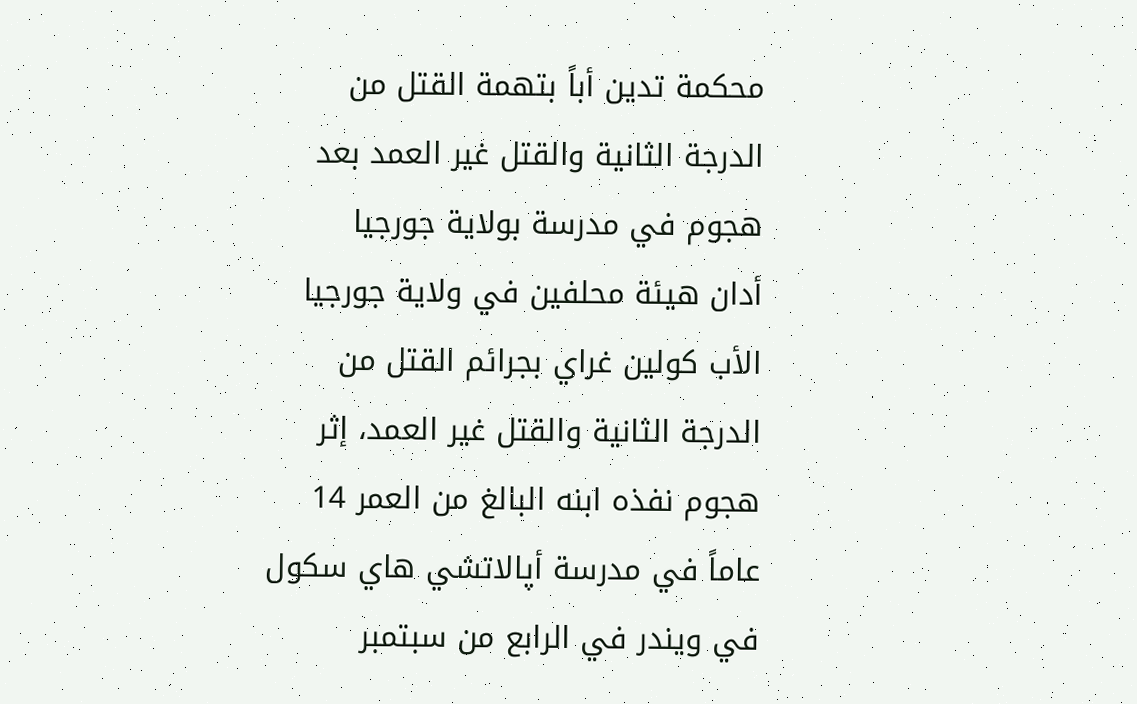محكمة تدين أباً بتهمة القتل من الدرجة الثانية والقتل غير العمد بعد هجوم في مدرسة بولاية جورجيا
أدان هيئة محلفين في ولاية جورجيا الأب كولين غراي بجرائم القتل من الدرجة الثانية والقتل غير العمد، إثر هجوم نفذه ابنه البالغ من العمر 14 عاماً في مدرسة أپالاتشي هاي سكول في ويندر في الرابع من سبتمبر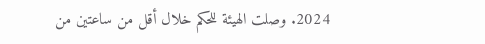2024. وصلت الهيئة للحكم خلال أقل من ساعتين من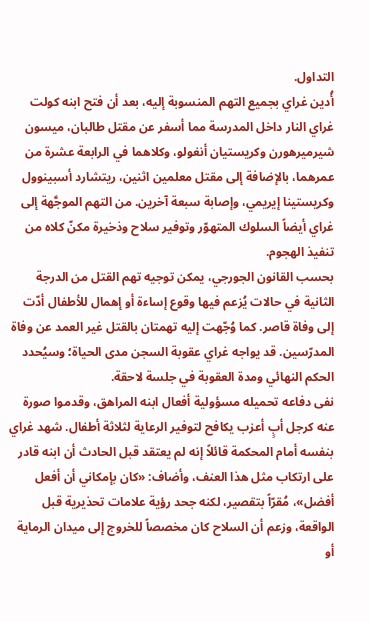التداول.
أُدين غراي بجميع التهم المنسوبة إليه، بعد أن فتح ابنه كولت غراي النار داخل المدرسة مما أسفر عن مقتل طالبان، ميسون شيرميرهورن وكريستيان أنغولو، وكلاهما في الرابعة عشرة من عمرهما، بالإضافة إلى مقتل معلمين اثنين، ريتشارد أسبينوول وكريستينا إيريمي، وإصابة سبعة آخرين. من التهم الموجَّهة إلى غراي أيضاً السلوك المتهوّر وتوفير سلاح وذخيرة مكنّ كلاه من تنفيذ الهجوم.
بحسب القانون الجورجي، يمكن توجيه تهم القتل من الدرجة الثانية في حالات يُزعم فيها وقوع إساءة أو إهمال للأطفال أدّت إلى وفاة قاصر. كما وُجّهت إليه تهمتان بالقتل غير العمد عن وفاة المدرّسين. قد يواجه غراي عقوبة السجن مدى الحياة؛ وسيُحدد الحكم النهائي ومدة العقوبة في جلسة لاحقة.
نفى دفاعه تحميله مسؤولية أفعال ابنه المراهق، وقدموا صورة عنه كرجل أبٍ أعزب يكافح لتوفير الرعاية لثلاثة أطفال. شهد غراي بنفسه أمام المحكمة قائلاً إنه لم يعتقد قبل الحادث أن ابنه قادر على ارتكاب مثل هذا العنف، وأضاف: «كان بإمكاني أن أفعل أفضل»، مُقرّاً بتقصير، لكنه جحد رؤية علامات تحذيرية قبل الواقعة، وزعم أن السلاح كان مخصصاً للخروج إلى ميدان الرماية أو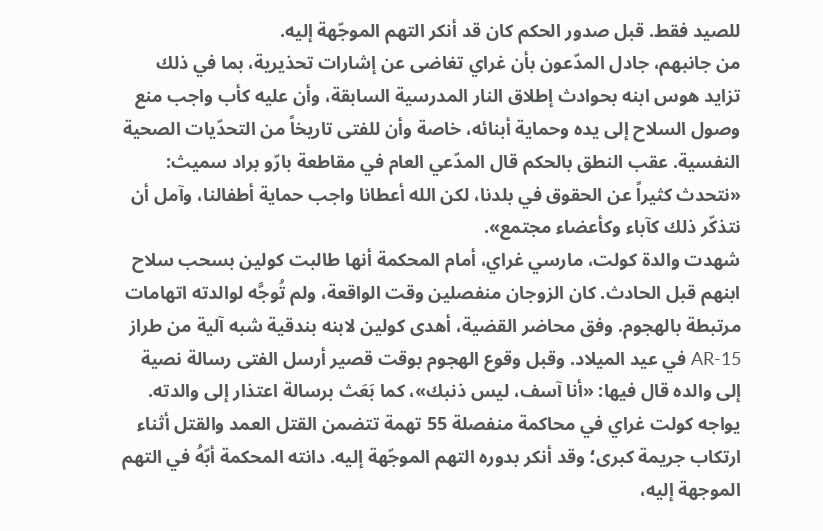للصيد فقط. قبل صدور الحكم كان قد أنكر التهم الموجّهة إليه.
من جانبهم، جادل المدّعون بأن غراي تغاضى عن إشارات تحذيرية، بما في ذلك تزايد هوس ابنه بحوادث إطلاق النار المدرسية السابقة، وأن عليه كأب واجب منع وصول السلاح إلى يده وحماية أبنائه، خاصة وأن للفتى تاريخاً من التحدّيات الصحية النفسية. عقب النطق بالحكم قال المدّعي العام في مقاطعة بارّو براد سميث: «نتحدث كثيراً عن الحقوق في بلدنا، لكن الله أعطانا واجب حماية أطفالنا، وآمل أن نتذكّر ذلك كآباء وكأعضاء مجتمع».
شهدت والدة كولت، مارسي غراي، أمام المحكمة أنها طالبت كولين بسحب سلاح ابنهم قبل الحادث. كان الزوجان منفصلين وقت الواقعة، ولم تُوجَّه لوالدته اتهامات مرتبطة بالهجوم. وفق محاضر القضية، أهدى كولين لابنه بندقية شبه آلية من طراز AR-15 في عيد الميلاد. وقبل وقوع الهجوم بوقت قصير أرسل الفتى رسالة نصية إلى والده قال فيها: «أنا آسف، ليس ذنبك»، كما بَعَث برسالة اعتذار إلى والدته.
يواجه كولت غراي في محاكمة منفصلة 55 تهمة تتضمن القتل العمد والقتل أثناء ارتكاب جريمة كبرى؛ وقد أنكر بدوره التهم الموجّهة إليه. دانته المحكمة أبّهُ في التهم الموجهة إليه،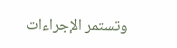وتستمر الإجراءات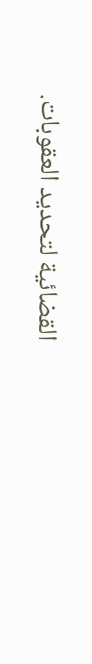القضائية لتحديد العقوبات.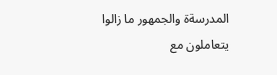المدرسةة والجمهور ما زالوا يتعاملون مع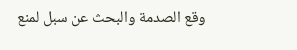وقع الصدمة والبحث عن سبل لمنع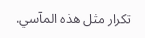تكرار مثل هذه المآسي.